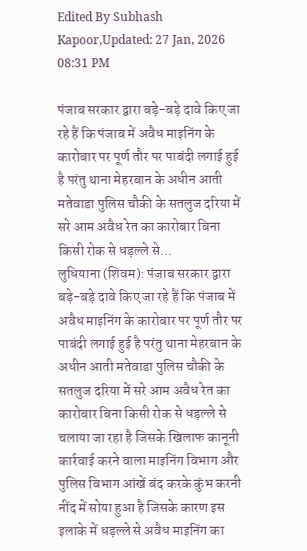Edited By Subhash Kapoor,Updated: 27 Jan, 2026 08:31 PM

पंजाब सरकार द्वारा बड़े-बड़े दावे किए जा रहे हैं कि पंजाब में अवैध माइनिंग के कारोबार पर पूर्ण तौर पर पाबंदी लगाई हुई है परंतु थाना मेहरबान के अधीन आती मतेवाडा पुलिस चौकी के सतलुज दरिया में सरे आम अवैध रेत का कारोबार बिना किसी रोक से धड़ल्ले से...
लुधियाना (शिवम): पंजाब सरकार द्वारा बड़े-बड़े दावे किए जा रहे हैं कि पंजाब में अवैध माइनिंग के कारोबार पर पूर्ण तौर पर पाबंदी लगाई हुई है परंतु थाना मेहरबान के अधीन आती मतेवाडा पुलिस चौकी के सतलुज दरिया में सरे आम अवैध रेत का कारोबार बिना किसी रोक से धड़ल्ले से चलाया जा रहा है जिसके खिलाफ कानूनी कार्रवाई करने वाला माइनिंग विभाग और पुलिस विभाग आंखें बंद करके कुंभ करनी नींद में सोया हुआ है जिसके कारण इस इलाके में धड़ल्ले से अवैध माइनिंग का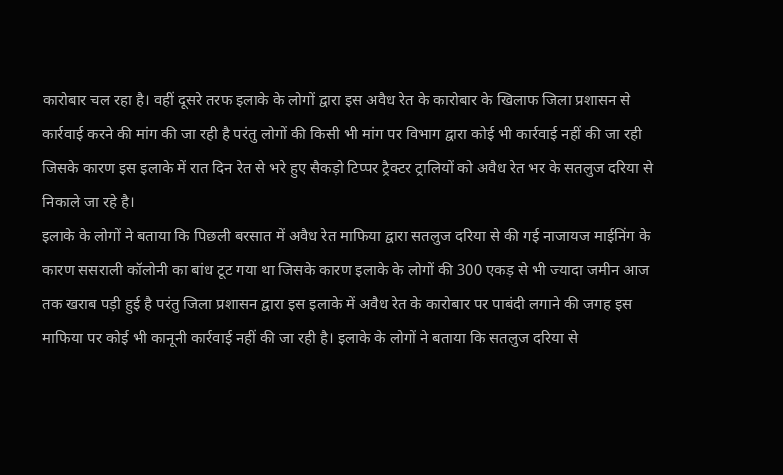कारोबार चल रहा है। वहीं दूसरे तरफ इलाके के लोगों द्वारा इस अवैध रेत के कारोबार के खिलाफ जिला प्रशासन से कार्रवाई करने की मांग की जा रही है परंतु लोगों की किसी भी मांग पर विभाग द्वारा कोई भी कार्रवाई नहीं की जा रही जिसके कारण इस इलाके में रात दिन रेत से भरे हुए सैकड़ो टिप्पर ट्रैक्टर ट्रालियों को अवैध रेत भर के सतलुज दरिया से निकाले जा रहे है।
इलाके के लोगों ने बताया कि पिछली बरसात में अवैध रेत माफिया द्वारा सतलुज दरिया से की गई नाजायज माईनिंग के कारण ससराली कॉलोनी का बांध टूट गया था जिसके कारण इलाके के लोगों की 300 एकड़ से भी ज्यादा जमीन आज तक खराब पड़ी हुई है परंतु जिला प्रशासन द्वारा इस इलाके में अवैध रेत के कारोबार पर पाबंदी लगाने की जगह इस माफिया पर कोई भी कानूनी कार्रवाई नहीं की जा रही है। इलाके के लोगों ने बताया कि सतलुज दरिया से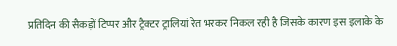प्रतिदिन की सैकड़ों टिप्पर और ट्रैक्टर ट्रालियां रेत भरकर निकल रही है जिसके कारण इस इलाके के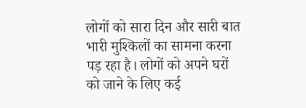लोगों को सारा दिन और सारी बात भारी मुश्किलों का सामना करना पड़ रहा है। लोगों को अपने घरों को जाने के लिए कई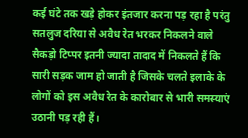कई घंटे तक खड़े होकर इंतजार करना पड़ रहा है परंतु सतलुज दरिया से अवैध रेत भरकर निकलने वाले सैकड़ो टिप्पर इतनी ज्यादा तादाद में निकलते हैं कि सारी सड़क जाम हो जाती है जिसके चलते इलाके के लोगों को इस अवैध रेत के कारोबार से भारी समस्याएं उठानी पड़ रही हैं।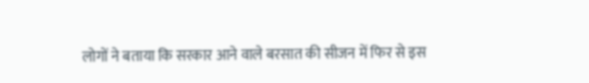लोगों ने बताया कि सरकार आने वाले बरसात की सीजन में फिर से इस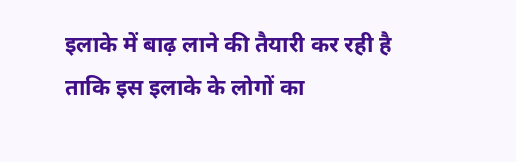इलाके में बाढ़ लाने की तैयारी कर रही है ताकि इस इलाके के लोगों का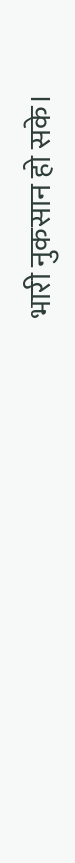भारी नुकसान हो सके।